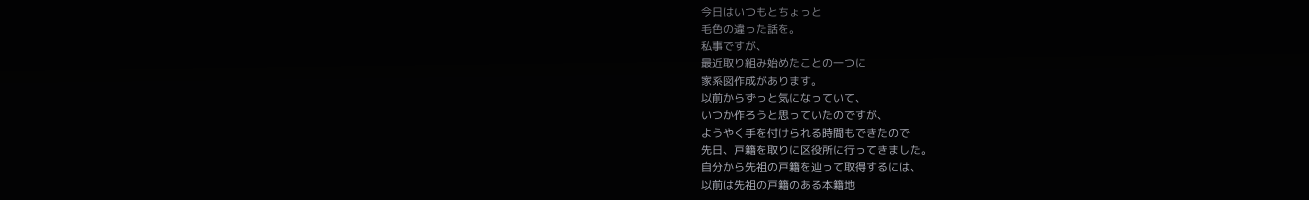今日はいつもとちょっと
毛色の違った話を。
私事ですが、
最近取り組み始めたことの一つに
家系図作成があります。
以前からずっと気になっていて、
いつか作ろうと思っていたのですが、
ようやく手を付けられる時間もできたので
先日、戸籍を取りに区役所に行ってきました。
自分から先祖の戸籍を辿って取得するには、
以前は先祖の戸籍のある本籍地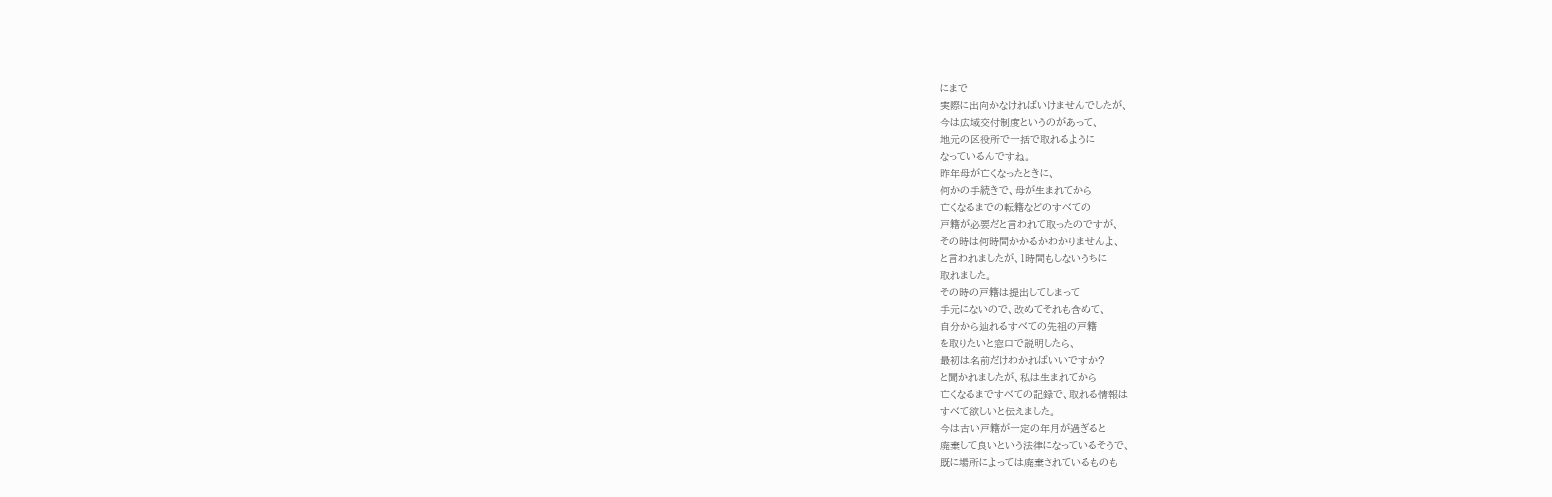にまで
実際に出向かなければいけませんでしたが、
今は広域交付制度というのがあって、
地元の区役所で一括で取れるように
なっているんですね。
昨年母が亡くなったときに、
何かの手続きで、母が生まれてから
亡くなるまでの転籍などのすべての
戸籍が必要だと言われて取ったのですが、
その時は何時間かかるかわかりませんよ、
と言われましたが、1時間もしないうちに
取れました。
その時の戸籍は提出してしまって
手元にないので、改めてそれも含めて、
自分から辿れるすべての先祖の戸籍
を取りたいと窓口で説明したら、
最初は名前だけわかればいいですか?
と聞かれましたが、私は生まれてから
亡くなるまですべての記録で、取れる情報は
すべて欲しいと伝えました。
今は古い戸籍が一定の年月が過ぎると
廃棄して良いという法律になっているそうで、
既に場所によっては廃棄されているものも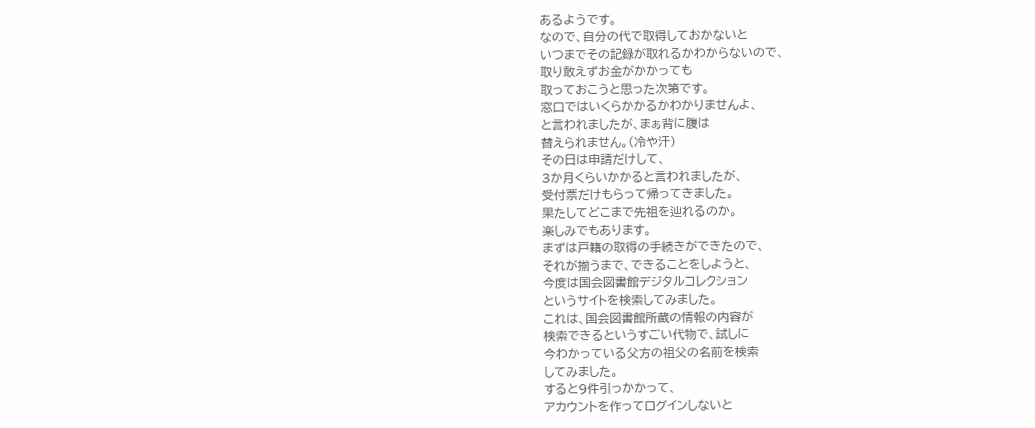あるようです。
なので、自分の代で取得しておかないと
いつまでその記録が取れるかわからないので、
取り敢えずお金がかかっても
取っておこうと思った次第です。
窓口ではいくらかかるかわかりませんよ、
と言われましたが、まぁ背に腹は
替えられません。(冷や汗)
その日は申請だけして、
3か月くらいかかると言われましたが、
受付票だけもらって帰ってきました。
果たしてどこまで先祖を辿れるのか。
楽しみでもあります。
まずは戸籍の取得の手続きができたので、
それが揃うまで、できることをしようと、
今度は国会図書館デジタルコレクション
というサイトを検索してみました。
これは、国会図書館所蔵の情報の内容が
検索できるというすごい代物で、試しに
今わかっている父方の祖父の名前を検索
してみました。
すると9件引っかかって、
アカウントを作ってログインしないと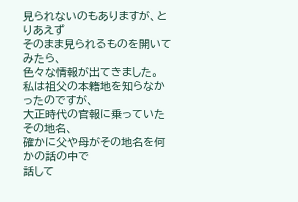見られないのもありますが、とりあえず
そのまま見られるものを開いてみたら、
色々な情報が出てきました。
私は祖父の本籍地を知らなかったのですが、
大正時代の官報に乗っていたその地名、
確かに父や母がその地名を何かの話の中で
話して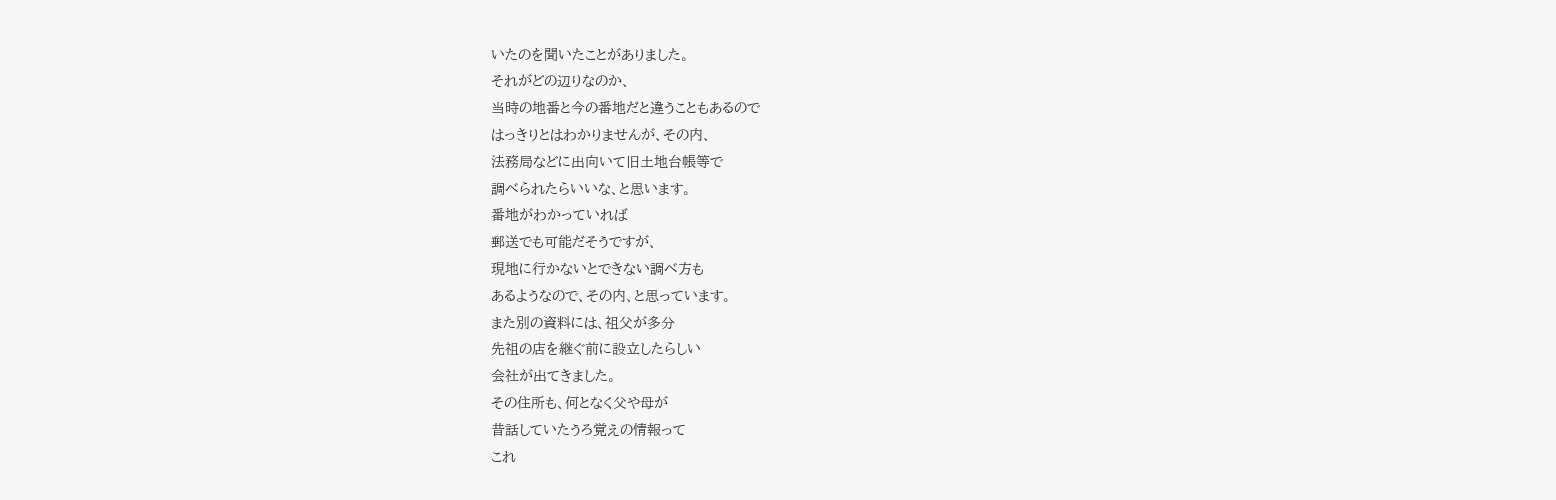いたのを聞いたことがありました。
それがどの辺りなのか、
当時の地番と今の番地だと違うこともあるので
はっきりとはわかりませんが、その内、
法務局などに出向いて旧土地台帳等で
調べられたらいいな、と思います。
番地がわかっていれば
郵送でも可能だそうですが、
現地に行かないとできない調べ方も
あるようなので、その内、と思っています。
また別の資料には、祖父が多分
先祖の店を継ぐ前に設立したらしい
会社が出てきました。
その住所も、何となく父や母が
昔話していたうろ覚えの情報って
これ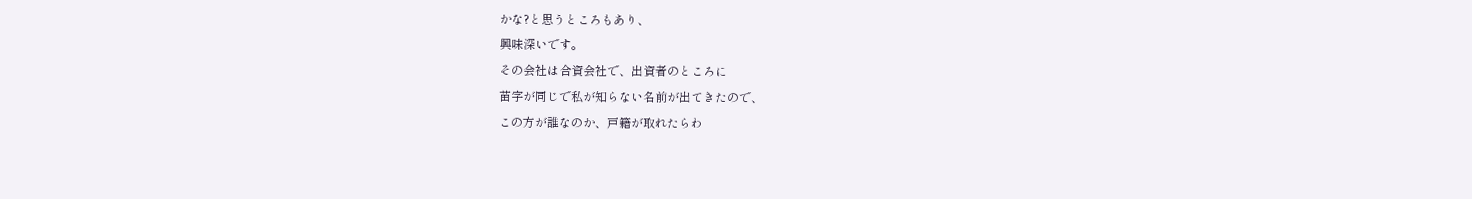かな?と思うところもあり、
興味深いです。
その会社は合資会社で、出資者のところに
苗字が同じで私が知らない名前が出てきたので、
この方が誰なのか、戸籍が取れたらわ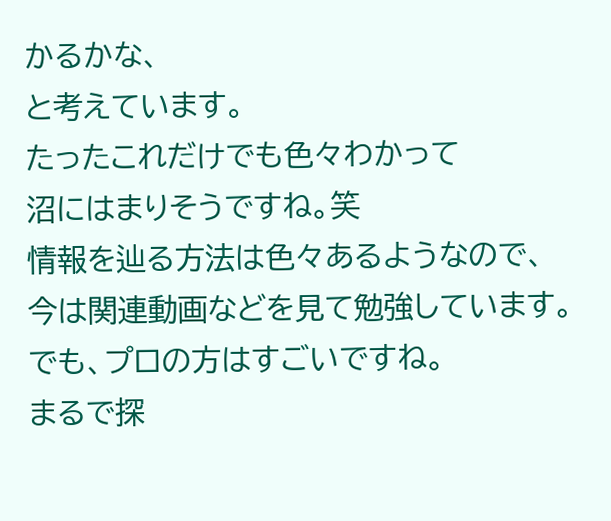かるかな、
と考えています。
たったこれだけでも色々わかって
沼にはまりそうですね。笑
情報を辿る方法は色々あるようなので、
今は関連動画などを見て勉強しています。
でも、プロの方はすごいですね。
まるで探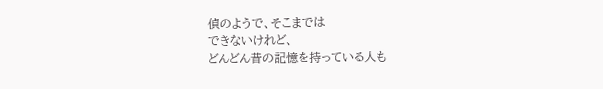偵のようで、そこまでは
できないけれど、
どんどん昔の記憶を持っている人も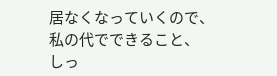居なくなっていくので、私の代でできること、
しっ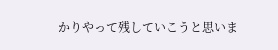かりやって残していこうと思いま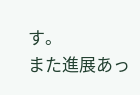す。
また進展あっ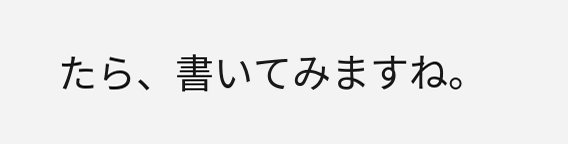たら、書いてみますね。